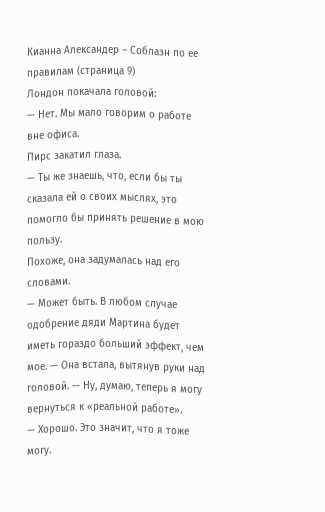Кианна Александер – Соблазн по ее правилам (страница 9)
Лондон покачала головой:
— Нет. Мы мало говорим о работе вне офиса.
Пирс закатил глаза.
— Ты же знаешь, что, если бы ты сказала ей о своих мыслях, это помогло бы принять решение в мою пользу.
Похоже, она задумалась над его словами.
— Может быть. В любом случае одобрение дяди Мартина будет иметь гораздо больший эффект, чем мое. — Она встала, вытянув руки над головой. — Ну, думаю, теперь я могу вернуться к «реальной работе».
— Хорошо. Это значит, что я тоже могу.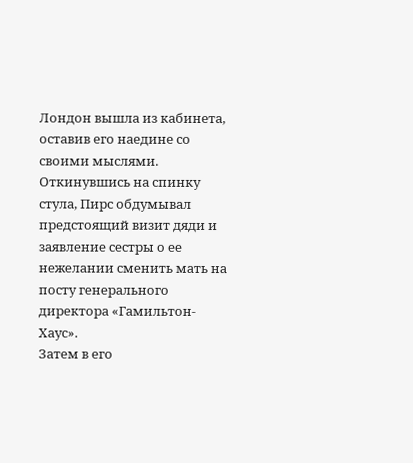Лондон вышла из кабинета, оставив его наедине со своими мыслями.
Откинувшись на спинку стула, Пирс обдумывал предстоящий визит дяди и заявление сестры о ее нежелании сменить мать на посту генерального директора «Гамильтон-Хаус».
Затем в его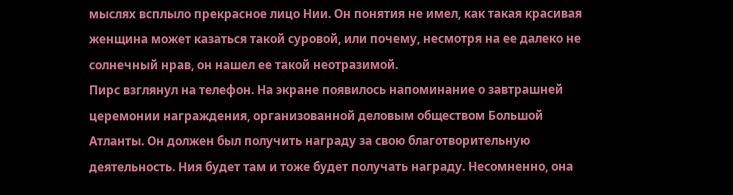мыслях всплыло прекрасное лицо Нии. Он понятия не имел, как такая красивая женщина может казаться такой суровой, или почему, несмотря на ее далеко не солнечный нрав, он нашел ее такой неотразимой.
Пирс взглянул на телефон. На экране появилось напоминание о завтрашней церемонии награждения, организованной деловым обществом Большой Атланты. Он должен был получить награду за свою благотворительную деятельность. Ния будет там и тоже будет получать награду. Несомненно, она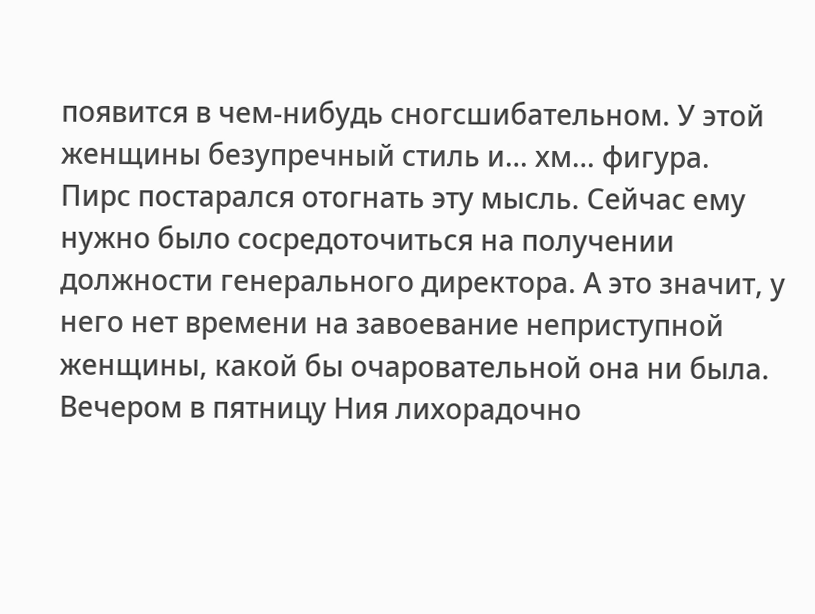появится в чем-нибудь сногсшибательном. У этой женщины безупречный стиль и… хм… фигура.
Пирс постарался отогнать эту мысль. Сейчас ему нужно было сосредоточиться на получении должности генерального директора. А это значит, у него нет времени на завоевание неприступной женщины, какой бы очаровательной она ни была.
Вечером в пятницу Ния лихорадочно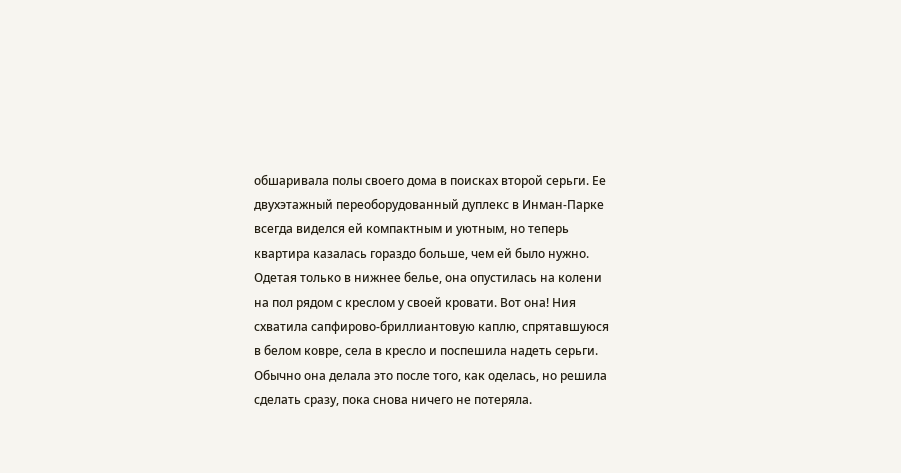обшаривала полы своего дома в поисках второй серьги. Ее двухэтажный переоборудованный дуплекс в Инман-Парке всегда виделся ей компактным и уютным, но теперь квартира казалась гораздо больше, чем ей было нужно.
Одетая только в нижнее белье, она опустилась на колени на пол рядом с креслом у своей кровати. Вот она! Ния схватила сапфирово-бриллиантовую каплю, спрятавшуюся в белом ковре, села в кресло и поспешила надеть серьги. Обычно она делала это после того, как оделась, но решила сделать сразу, пока снова ничего не потеряла.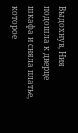Выдохнув, Ния подошла к дверце шкафа и сняла платье, которое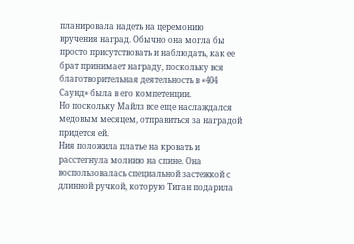планировала надеть на церемонию вручения наград. Обычно она могла бы просто присутствовать и наблюдать, как ее брат принимает награду, поскольку вся благотворительная деятельность в «404 Саунд» была в его компетенции.
Но поскольку Майлз все еще наслаждался медовым месяцем, отправиться за наградой придется ей.
Ния положила платье на кровать и расстегнула молнию на спине. Она воспользовалась специальной застежкой с длинной ручкой, которую Тиган подарила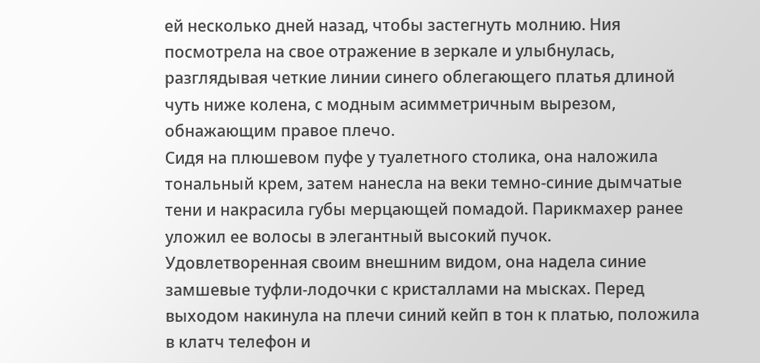ей несколько дней назад, чтобы застегнуть молнию. Ния посмотрела на свое отражение в зеркале и улыбнулась, разглядывая четкие линии синего облегающего платья длиной чуть ниже колена, с модным асимметричным вырезом, обнажающим правое плечо.
Сидя на плюшевом пуфе у туалетного столика, она наложила тональный крем, затем нанесла на веки темно-синие дымчатые тени и накрасила губы мерцающей помадой. Парикмахер ранее уложил ее волосы в элегантный высокий пучок.
Удовлетворенная своим внешним видом, она надела синие замшевые туфли-лодочки с кристаллами на мысках. Перед выходом накинула на плечи синий кейп в тон к платью, положила в клатч телефон и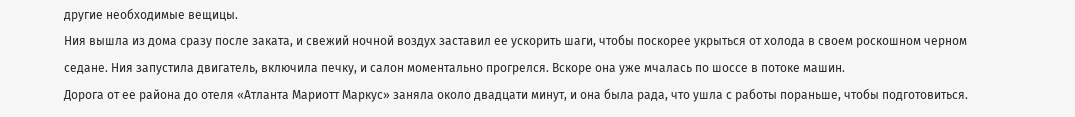другие необходимые вещицы.
Ния вышла из дома сразу после заката, и свежий ночной воздух заставил ее ускорить шаги, чтобы поскорее укрыться от холода в своем роскошном черном седане. Ния запустила двигатель, включила печку, и салон моментально прогрелся. Вскоре она уже мчалась по шоссе в потоке машин.
Дорога от ее района до отеля «Атланта Мариотт Маркус» заняла около двадцати минут, и она была рада, что ушла с работы пораньше, чтобы подготовиться.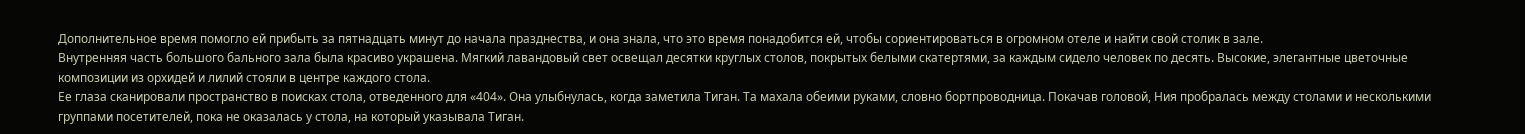Дополнительное время помогло ей прибыть за пятнадцать минут до начала празднества, и она знала, что это время понадобится ей, чтобы сориентироваться в огромном отеле и найти свой столик в зале.
Внутренняя часть большого бального зала была красиво украшена. Мягкий лавандовый свет освещал десятки круглых столов, покрытых белыми скатертями, за каждым сидело человек по десять. Высокие, элегантные цветочные композиции из орхидей и лилий стояли в центре каждого стола.
Ее глаза сканировали пространство в поисках стола, отведенного для «404». Она улыбнулась, когда заметила Тиган. Та махала обеими руками, словно бортпроводница. Покачав головой, Ния пробралась между столами и несколькими группами посетителей, пока не оказалась у стола, на который указывала Тиган.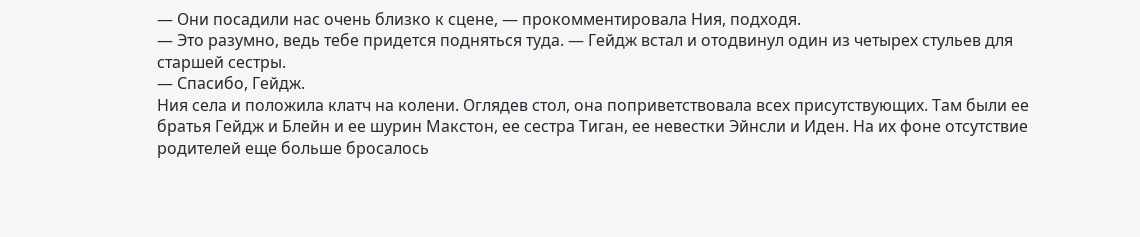— Они посадили нас очень близко к сцене, — прокомментировала Ния, подходя.
— Это разумно, ведь тебе придется подняться туда. — Гейдж встал и отодвинул один из четырех стульев для старшей сестры.
— Спасибо, Гейдж.
Ния села и положила клатч на колени. Оглядев стол, она поприветствовала всех присутствующих. Там были ее братья Гейдж и Блейн и ее шурин Макстон, ее сестра Тиган, ее невестки Эйнсли и Иден. На их фоне отсутствие родителей еще больше бросалось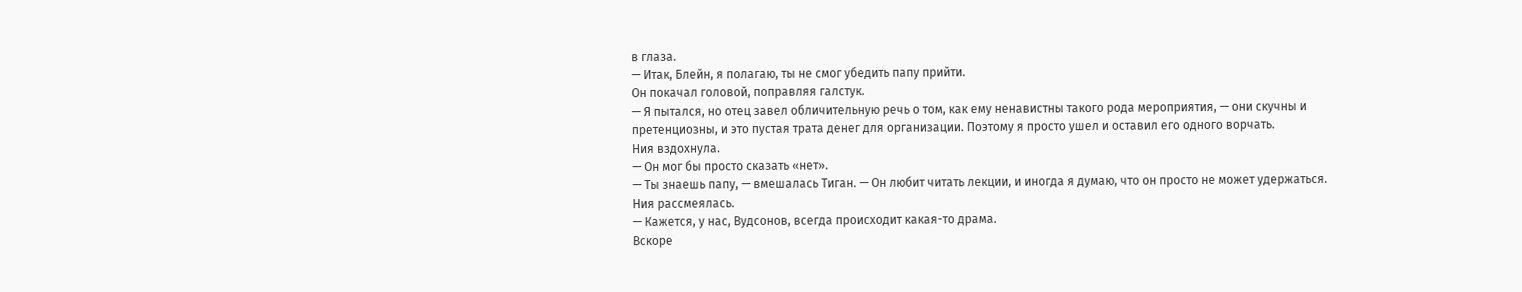в глаза.
— Итак, Блейн, я полагаю, ты не смог убедить папу прийти.
Он покачал головой, поправляя галстук.
— Я пытался, но отец завел обличительную речь о том, как ему ненавистны такого рода мероприятия, — они скучны и претенциозны, и это пустая трата денег для организации. Поэтому я просто ушел и оставил его одного ворчать.
Ния вздохнула.
— Он мог бы просто сказать «нет».
— Ты знаешь папу, — вмешалась Тиган. — Он любит читать лекции, и иногда я думаю, что он просто не может удержаться.
Ния рассмеялась.
— Кажется, у нас, Вудсонов, всегда происходит какая-то драма.
Вскоре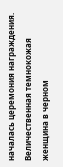началась церемония награждения. Величественная темнокожая женщина в черном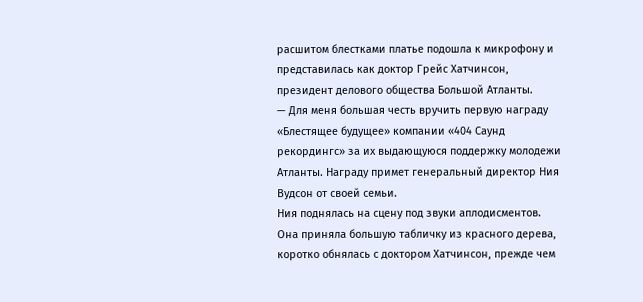расшитом блестками платье подошла к микрофону и представилась как доктор Грейс Хатчинсон, президент делового общества Большой Атланты.
— Для меня большая честь вручить первую награду «Блестящее будущее» компании «404 Саунд рекордингс» за их выдающуюся поддержку молодежи Атланты. Награду примет генеральный директор Ния Вудсон от своей семьи.
Ния поднялась на сцену под звуки аплодисментов. Она приняла большую табличку из красного дерева, коротко обнялась с доктором Хатчинсон, прежде чем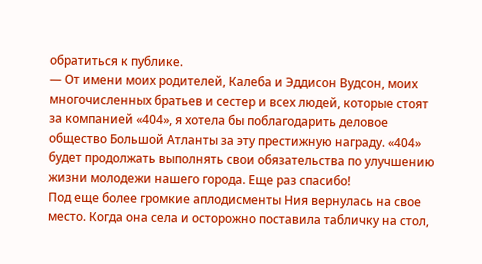обратиться к публике.
— От имени моих родителей, Калеба и Эддисон Вудсон, моих многочисленных братьев и сестер и всех людей, которые стоят за компанией «404», я хотела бы поблагодарить деловое общество Большой Атланты за эту престижную награду. «404» будет продолжать выполнять свои обязательства по улучшению жизни молодежи нашего города. Еще раз спасибо!
Под еще более громкие аплодисменты Ния вернулась на свое место. Когда она села и осторожно поставила табличку на стол,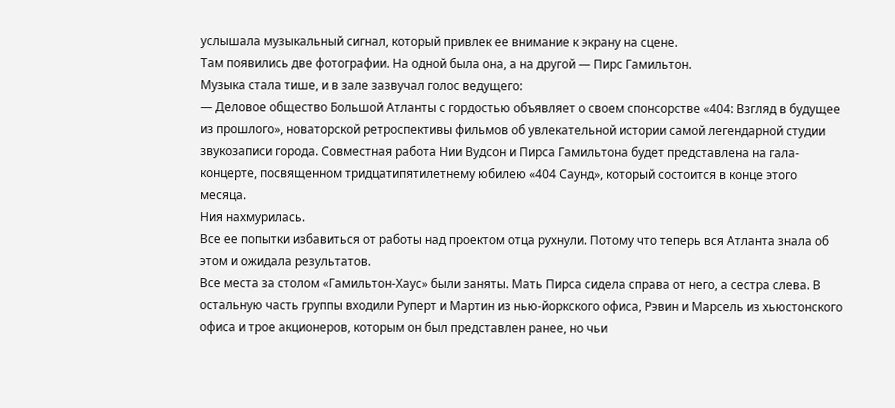услышала музыкальный сигнал, который привлек ее внимание к экрану на сцене.
Там появились две фотографии. На одной была она, а на другой — Пирс Гамильтон.
Музыка стала тише, и в зале зазвучал голос ведущего:
— Деловое общество Большой Атланты с гордостью объявляет о своем спонсорстве «404: Взгляд в будущее из прошлого», новаторской ретроспективы фильмов об увлекательной истории самой легендарной студии звукозаписи города. Совместная работа Нии Вудсон и Пирса Гамильтона будет представлена на гала-концерте, посвященном тридцатипятилетнему юбилею «404 Саунд», который состоится в конце этого месяца.
Ния нахмурилась.
Все ее попытки избавиться от работы над проектом отца рухнули. Потому что теперь вся Атланта знала об этом и ожидала результатов.
Все места за столом «Гамильтон-Хаус» были заняты. Мать Пирса сидела справа от него, а сестра слева. В остальную часть группы входили Руперт и Мартин из нью-йоркского офиса, Рэвин и Марсель из хьюстонского офиса и трое акционеров, которым он был представлен ранее, но чьи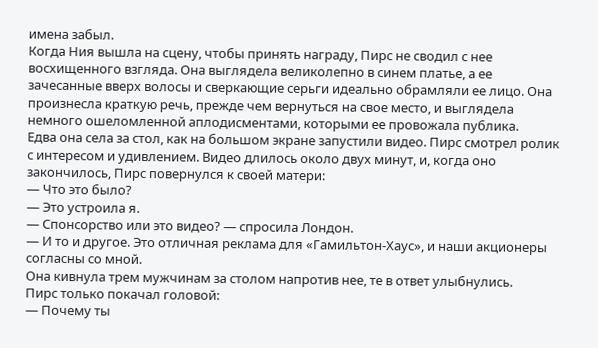имена забыл.
Когда Ния вышла на сцену, чтобы принять награду, Пирс не сводил с нее восхищенного взгляда. Она выглядела великолепно в синем платье, а ее зачесанные вверх волосы и сверкающие серьги идеально обрамляли ее лицо. Она произнесла краткую речь, прежде чем вернуться на свое место, и выглядела немного ошеломленной аплодисментами, которыми ее провожала публика.
Едва она села за стол, как на большом экране запустили видео. Пирс смотрел ролик с интересом и удивлением. Видео длилось около двух минут, и, когда оно закончилось, Пирс повернулся к своей матери:
— Что это было?
— Это устроила я.
— Спонсорство или это видео? — спросила Лондон.
— И то и другое. Это отличная реклама для «Гамильтон-Хаус», и наши акционеры согласны со мной.
Она кивнула трем мужчинам за столом напротив нее, те в ответ улыбнулись.
Пирс только покачал головой:
— Почему ты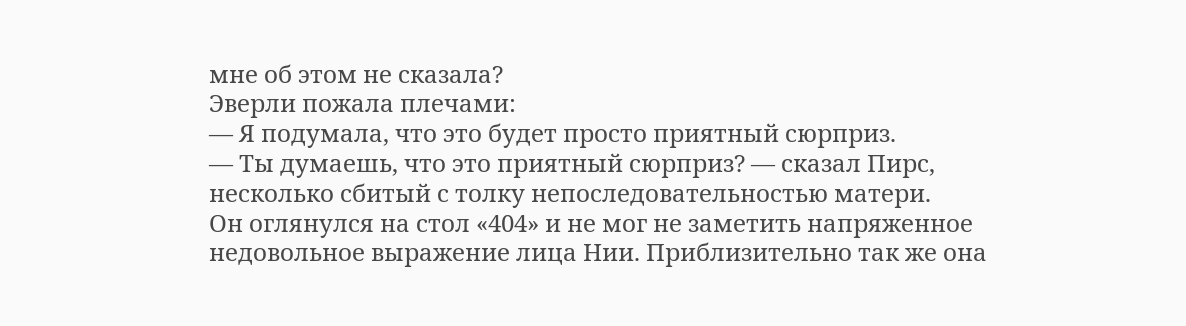мне об этом не сказала?
Эверли пожала плечами:
— Я подумала, что это будет просто приятный сюрприз.
— Ты думаешь, что это приятный сюрприз? — сказал Пирс, несколько сбитый с толку непоследовательностью матери.
Он оглянулся на стол «404» и не мог не заметить напряженное недовольное выражение лица Нии. Приблизительно так же она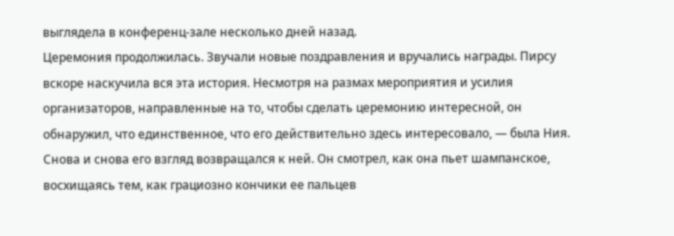выглядела в конференц-зале несколько дней назад.
Церемония продолжилась. Звучали новые поздравления и вручались награды. Пирсу вскоре наскучила вся эта история. Несмотря на размах мероприятия и усилия организаторов, направленные на то, чтобы сделать церемонию интересной, он обнаружил, что единственное, что его действительно здесь интересовало, — была Ния. Снова и снова его взгляд возвращался к ней. Он смотрел, как она пьет шампанское, восхищаясь тем, как грациозно кончики ее пальцев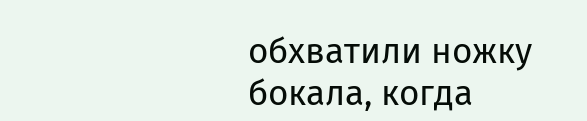обхватили ножку бокала, когда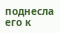поднесла его к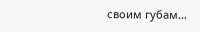своим губам…